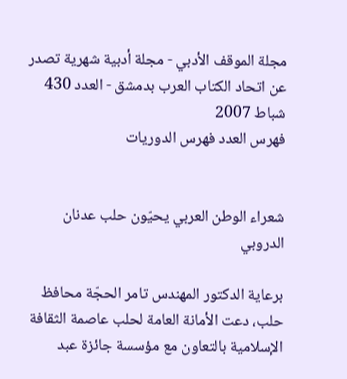مجلة الموقف الأدبي - مجلة أدبية شهرية تصدر عن اتحاد الكتاب العرب بدمشق - العدد 430 شباط 2007
فهرس العدد فهرس الدوريات


شعراء الوطن العربي يحيّون حلب عدنان الدروبي

برعاية الدكتور المهندس تامر الحجّة محافظ حلب، دعت الأمانة العامة لحلب عاصمة الثقافة الإسلامية بالتعاون مع مؤسسة جائزة عبد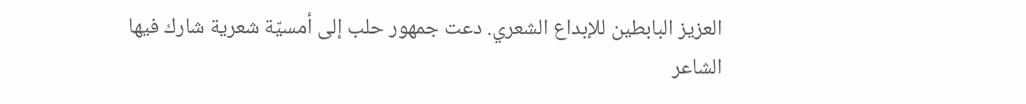العزيز البابطين للإبداع الشعري. دعت جمهور حلب إلى أمسيّة شعرية شارك فيها الشاعر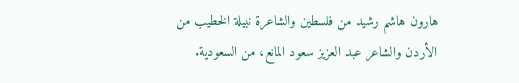هارون هاشم رشيد من فلسطين والشاعرة نبيلة الخطيب من الأردن والشاعر عبد العزيز سعود المانع، من السعودية.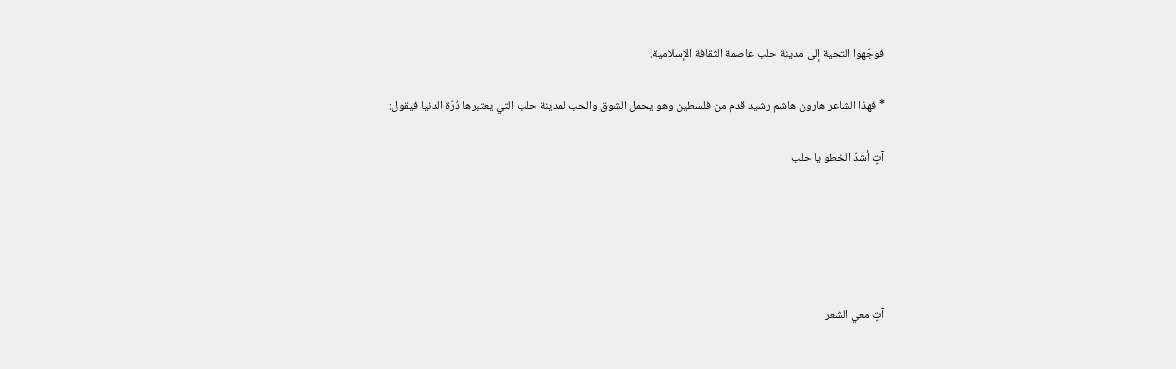فوجّهوا التحية إلى مدينة حلب عاصمة الثقافة الإسلامية.

* فهذا الشاعر هارون هاشم رشيد قدم من فلسطين وهو يحمل الشوق والحب لمدينة حلب التي يعتبرها دُرّة الدنيا فيقول:

آتٍ أشدّ الخطو يا حلب





آتٍ معي الشعر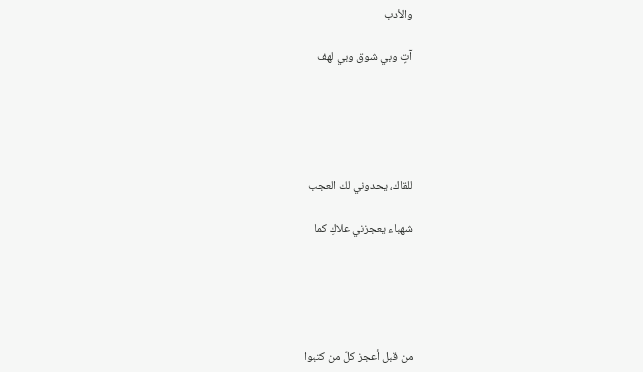والأدب

آتٍ وبي شوق وبي لهف





للقاك، يحدوني لك العجب

شهباء يعجزني علاكِ كما





من قبل أعجز كلّ من كتبوا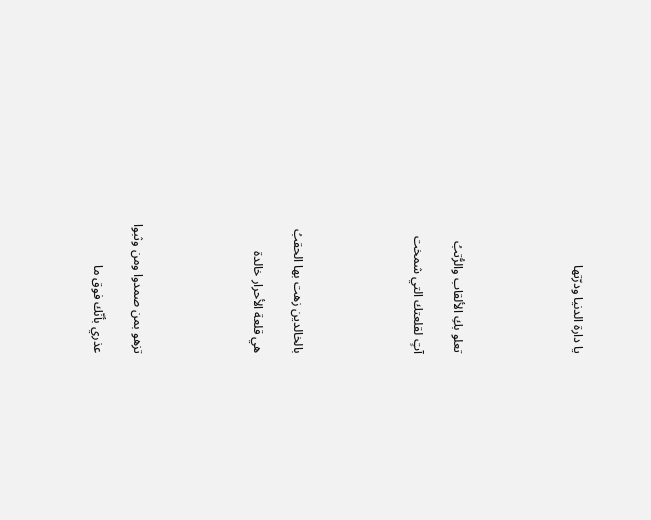يا دارة الدنيا ودرّتها





تعلو بكِ الألقاب والرُّتبُ

آتٍ لقلعتك التي شمخت





بالخالدين زهت بها الحقبُ

هي قلعة الأحرار خالدة





تزهو بمن صمدوا ومن وثبوا

عذري بأنّك فوق ما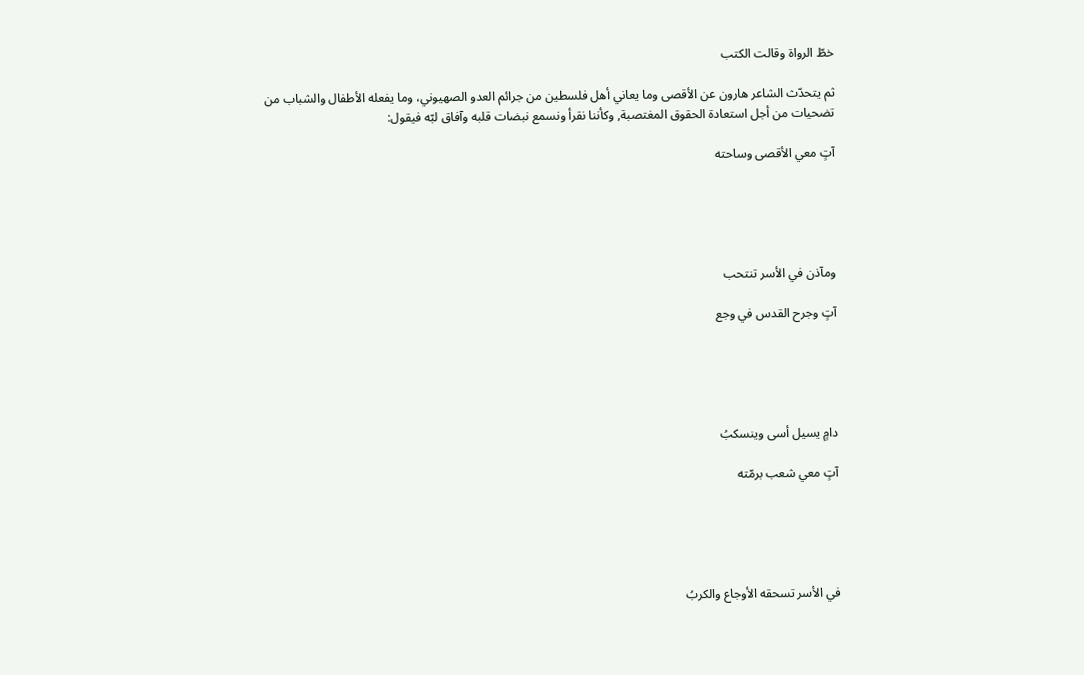خطّ الرواة وقالت الكتب

ثم يتحدّث الشاعر هارون عن الأقصى وما يعاني أهل فلسطين من جرائم العدو الصهيوني، وما يفعله الأطفال والشباب من تضحيات من أجل استعادة الحقوق المغتصبة, وكأننا نقرأ ونسمع نبضات قلبه وآفاق لبّه فيقول:

آتٍ معي الأقصى وساحته





ومآذن في الأسر تنتحب

آتٍ وجرح القدس في وجع





دامٍ يسيل أسى وينسكبُ

آتٍ معي شعب برمّته





في الأسر تسحقه الأوجاع والكربُ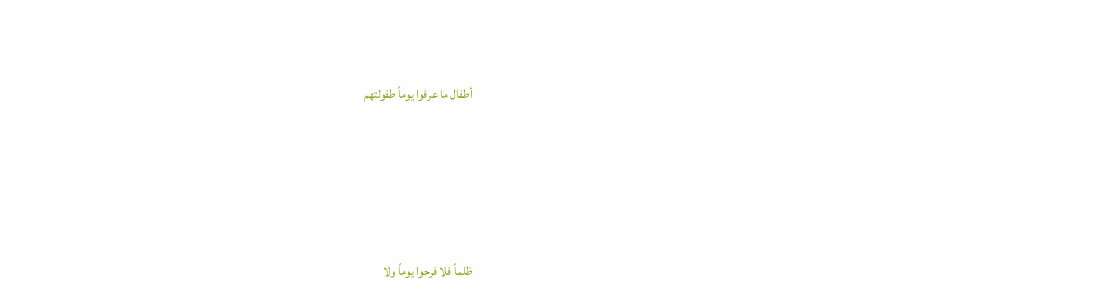أطفال ما عرفوا يوماً طفولتهم





ظلماً فلا فرحوا يوماً ولا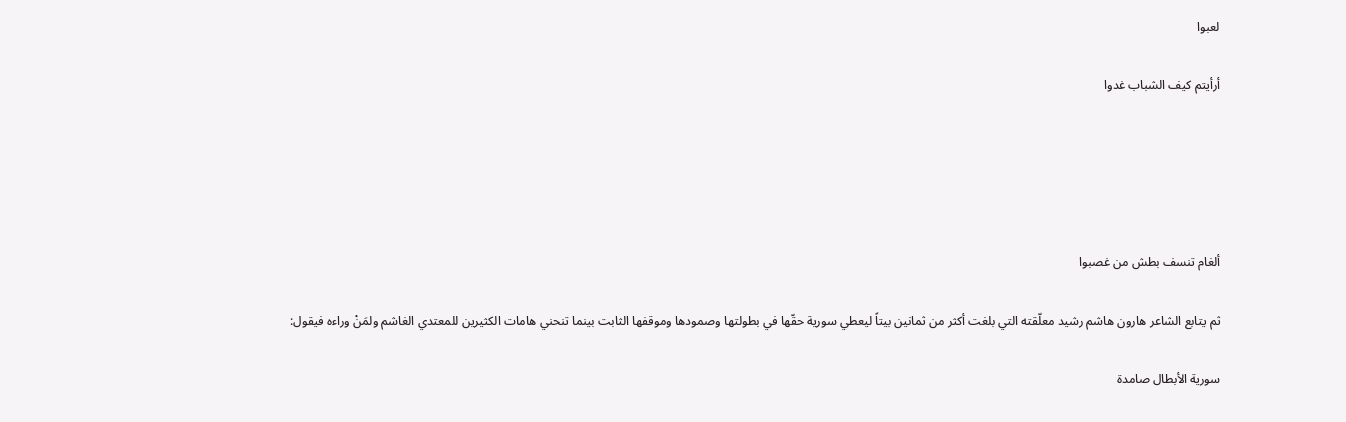لعبوا

أرأيتم كيف الشباب غدوا





ألغام تنسف بطش من غصبوا

ثم يتابع الشاعر هارون هاشم رشيد معلّقته التي بلغت أكثر من ثمانين بيتاً ليعطي سورية حقّها في بطولتها وصمودها وموقفها الثابت بينما تنحني هامات الكثيرين للمعتدي الغاشم ولمَنْ وراءه فيقول:

سورية الأبطال صامدة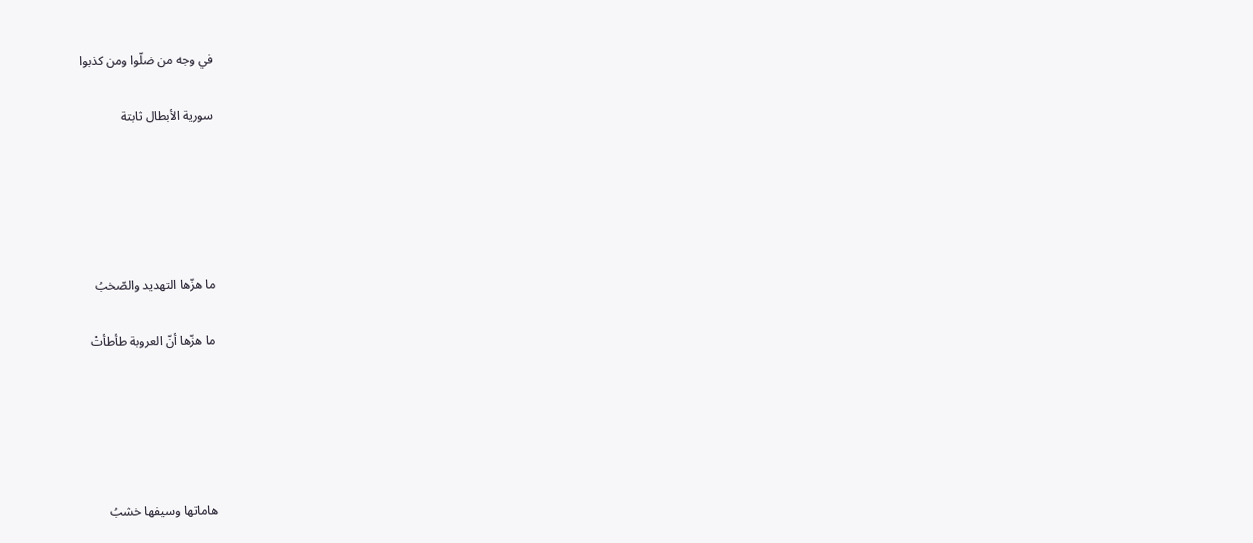في وجه من ضلّوا ومن كذبوا

سورية الأبطال ثابتة





ما هزّها التهديد والصّخبُ

ما هزّها أنّ العروبة طأطأتْ





هاماتها وسيفها خشبُ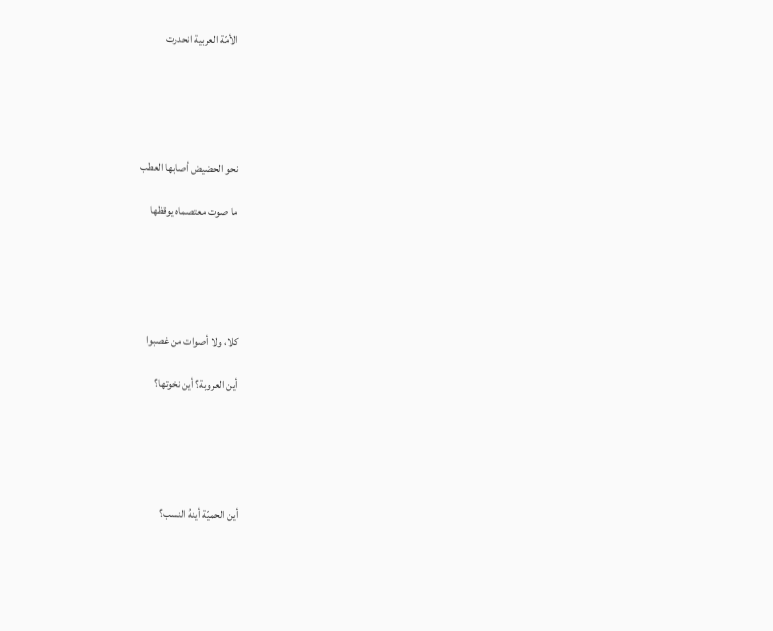الأمّة العربية انحدرت





نحو الحضيض أصابها العطب

ما صوت معتصماه يوقظها





كلا، ولا أصوات من غصبوا

أين العروبة؟ أين نخوتها؟





أين الحميّة أينهُ النسب؟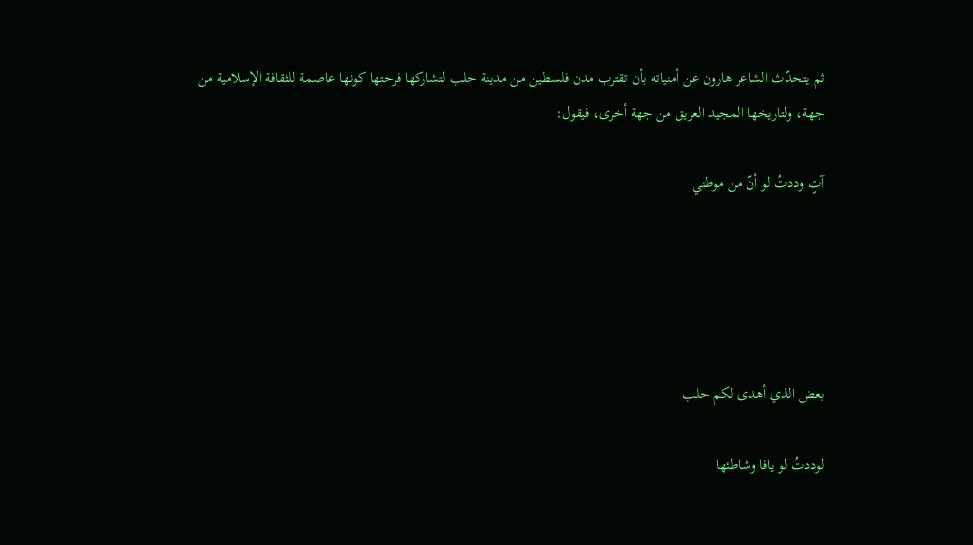ثم يتحدّث الشاعر هارون عن أمنياته بأن تقترب مدن فلسطين من مدينة حلب لتشاركها فرحتها كونها عاصمة للثقافة الإسلامية من جهة، ولتاريخها المجيد العريق من جهة أخرى، فيقول:

آتٍ وددتُ لو أنّ من موطني





بعض الذي أهدى لكم حلب

لوددتُ لو يافا وشاطئها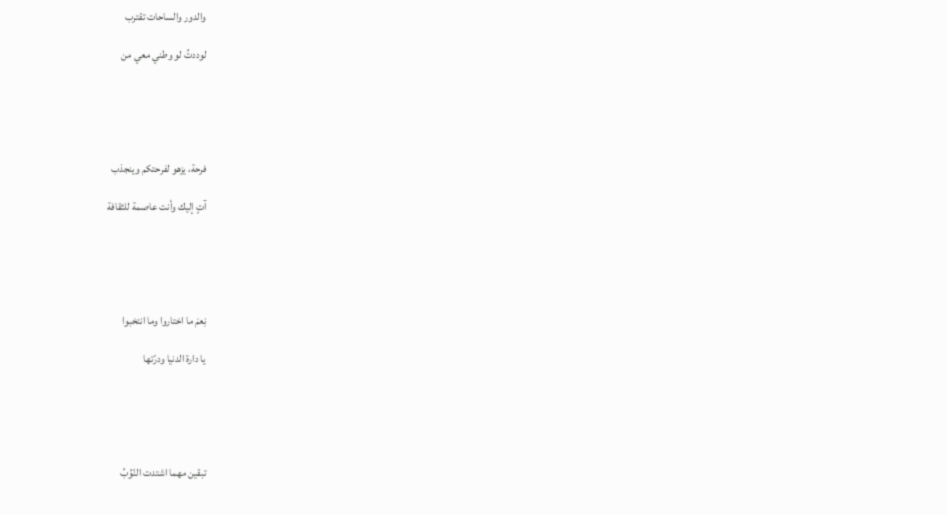والدور والساحات تقترب

لوددتُ لو وطني معي من





فرحة، يزهو لفرحتكم وينجذب

آتٍ إليك وأنت عاصمة للثقافة





نِعمَ ما اختاروا وما انتخبوا

يا دارة الدنيا ودرّتها





تبقين مهما اشتدت النّوُبُ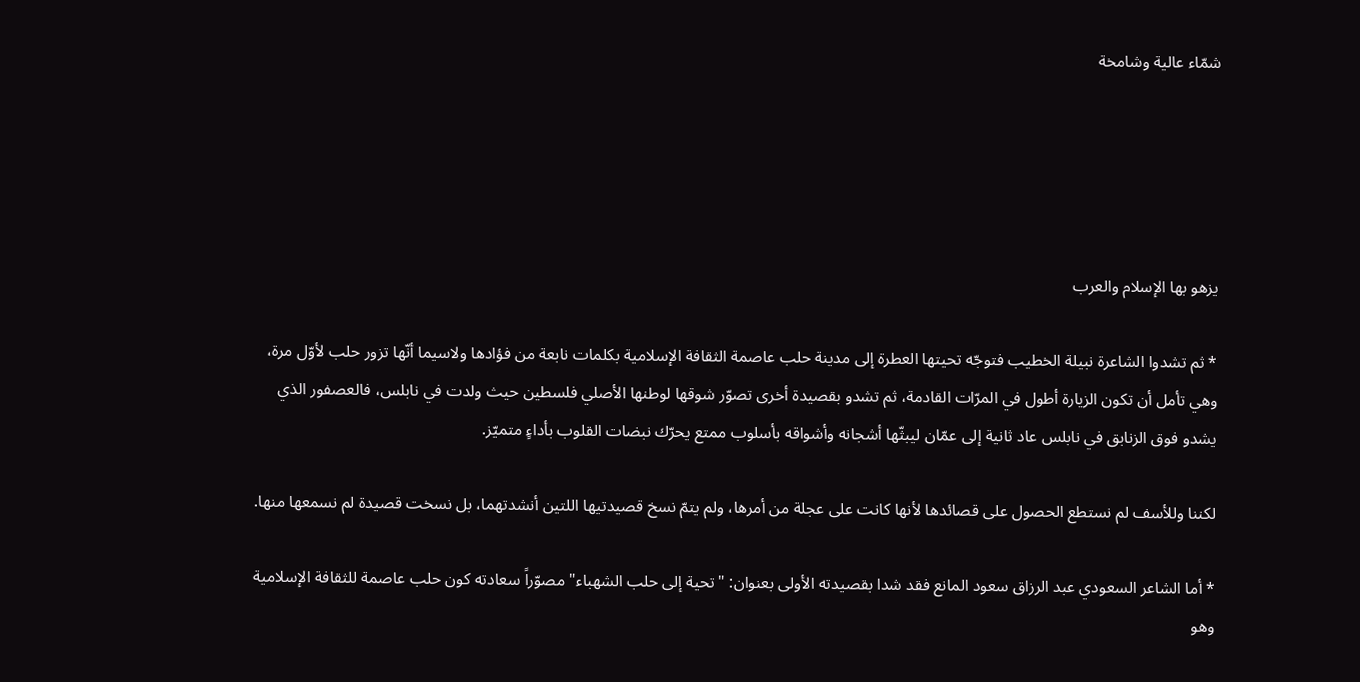شمّاء عالية وشامخة





يزهو بها الإسلام والعرب

* ثم تشدوا الشاعرة نبيلة الخطيب فتوجّه تحيتها العطرة إلى مدينة حلب عاصمة الثقافة الإسلامية بكلمات نابعة من فؤادها ولاسيما أنّها تزور حلب لأوّل مرة، وهي تأمل أن تكون الزيارة أطول في المرّات القادمة، ثم تشدو بقصيدة أخرى تصوّر شوقها لوطنها الأصلي فلسطين حيث ولدت في نابلس، فالعصفور الذي يشدو فوق الزنابق في نابلس عاد ثانية إلى عمّان ليبثّها أشجانه وأشواقه بأسلوب ممتع يحرّك نبضات القلوب بأداءٍ متميّز.

لكننا وللأسف لم نستطع الحصول على قصائدها لأنها كانت على عجلة من أمرها، ولم يتمّ نسخ قصيدتيها اللتين أنشدتهما، بل نسخت قصيدة لم نسمعها منها.

* أما الشاعر السعودي عبد الرزاق سعود المانع فقد شدا بقصيدته الأولى بعنوان: "تحية إلى حلب الشهباء" مصوّراً سعادته كون حلب عاصمة للثقافة الإسلامية وهو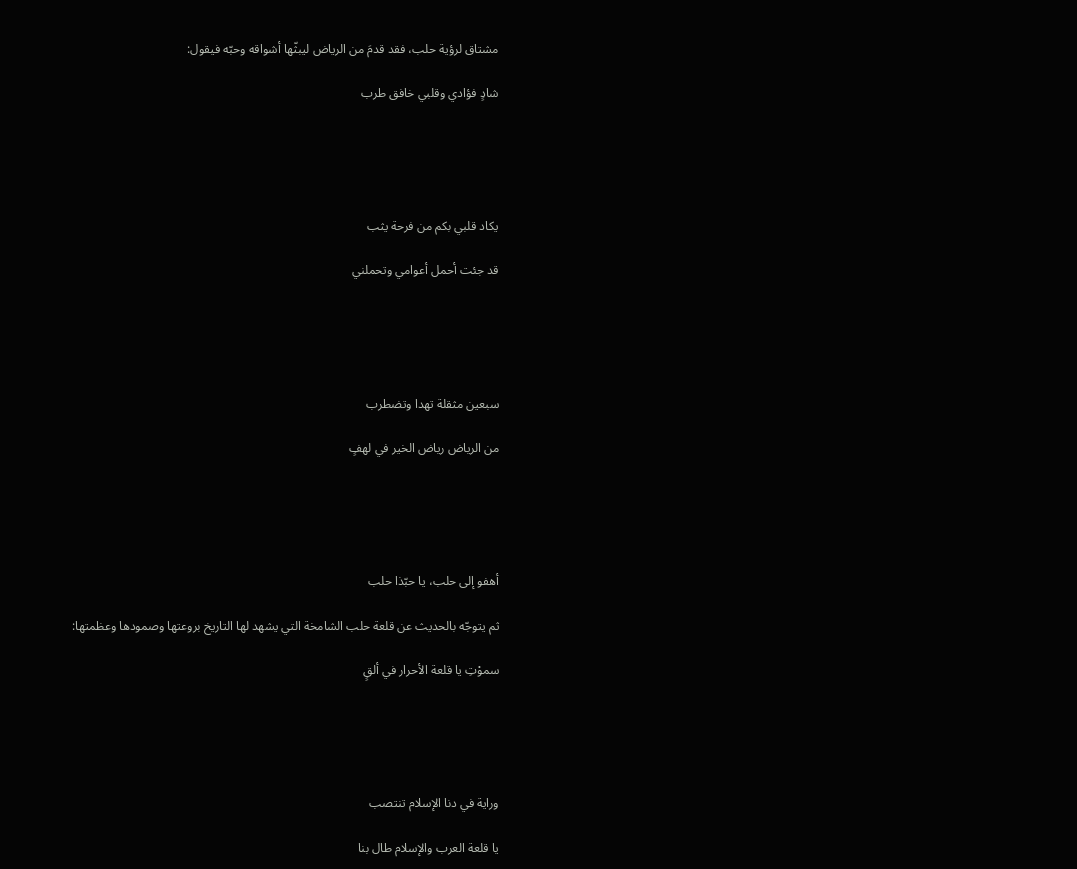مشتاق لرؤية حلب، فقد قدمَ من الرياض ليبثّها أشواقه وحبّه فيقول:

شادٍ فؤادي وقلبي خافق طرب





يكاد قلبي بكم من فرحة يثب

قد جئت أحمل أعوامي وتحملني





سبعين مثقلة تهدا وتضطرب

من الرياض رياض الخير في لهفٍ





أهفو إلى حلب، يا حبّذا حلب

ثم يتوجّه بالحديث عن قلعة حلب الشامخة التي يشهد لها التاريخ بروعتها وصمودها وعظمتها:

سموْتِ يا قلعة الأحرار في ألقٍ





وراية في دنا الإسلام تنتصب

يا قلعة العرب والإسلام طال بنا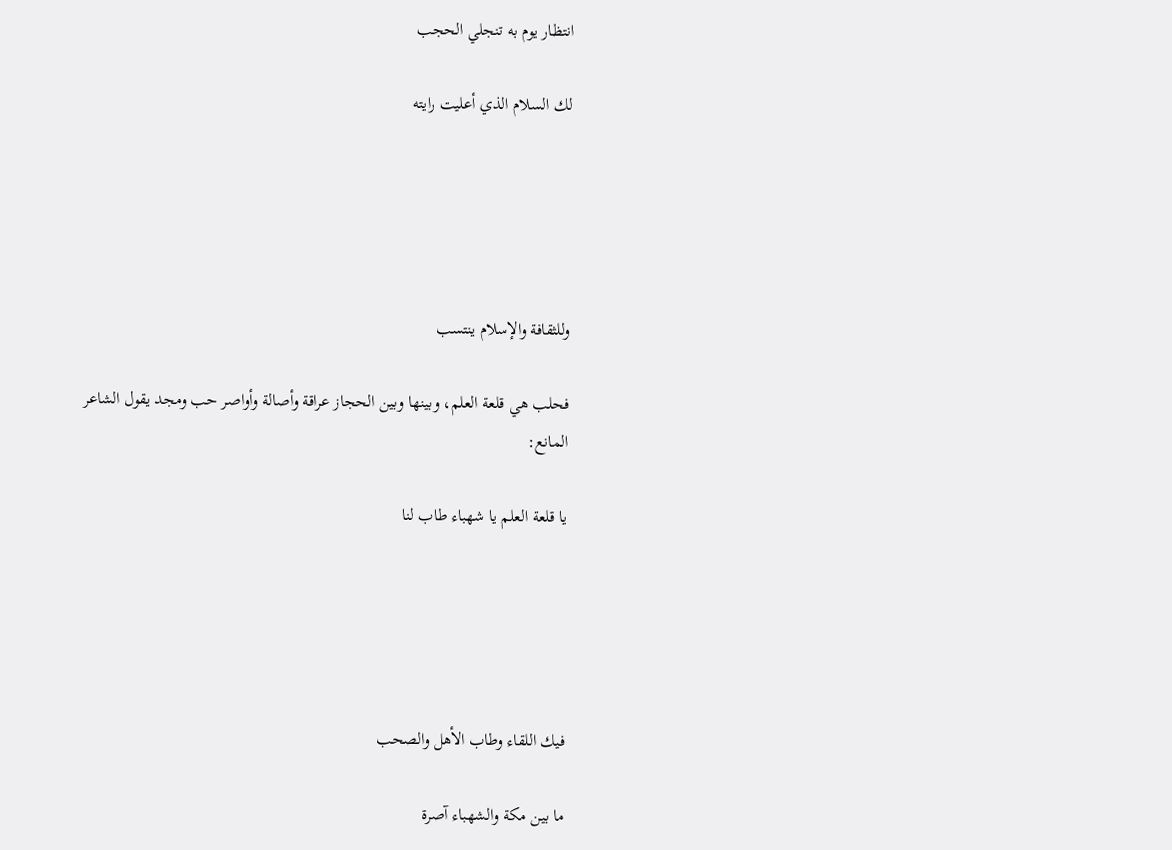انتظار يوم به تنجلي الحجب

لك السلام الذي أعليت رايته





وللثقافة والإسلام ينتسب

فحلب هي قلعة العلم، وبينها وبين الحجاز عراقة وأصالة وأواصر حب ومجد يقول الشاعر المانع:

يا قلعة العلم يا شهباء طاب لنا





فيك اللقاء وطاب الأهل والصحب

ما بين مكة والشهباء آصرة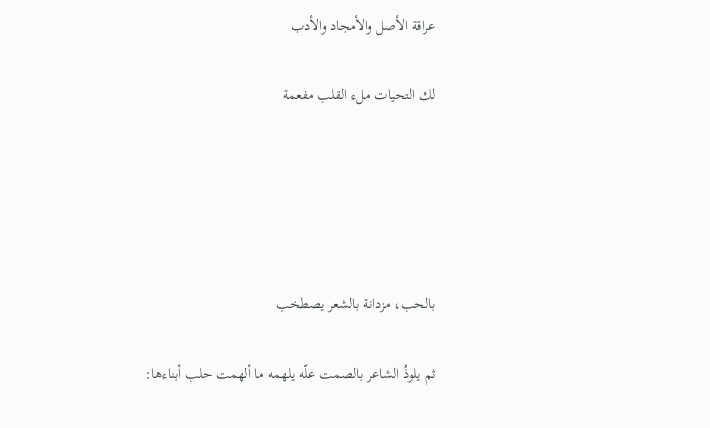عراقة الأصل والأمجاد والأدب

لك التحيات ملء القلب مفعمة





بالحب، مزدانة بالشعر يصطخب

ثم يلوذُ الشاعر بالصمت علّه يلهمه ما ألهمت حلب أبناءها: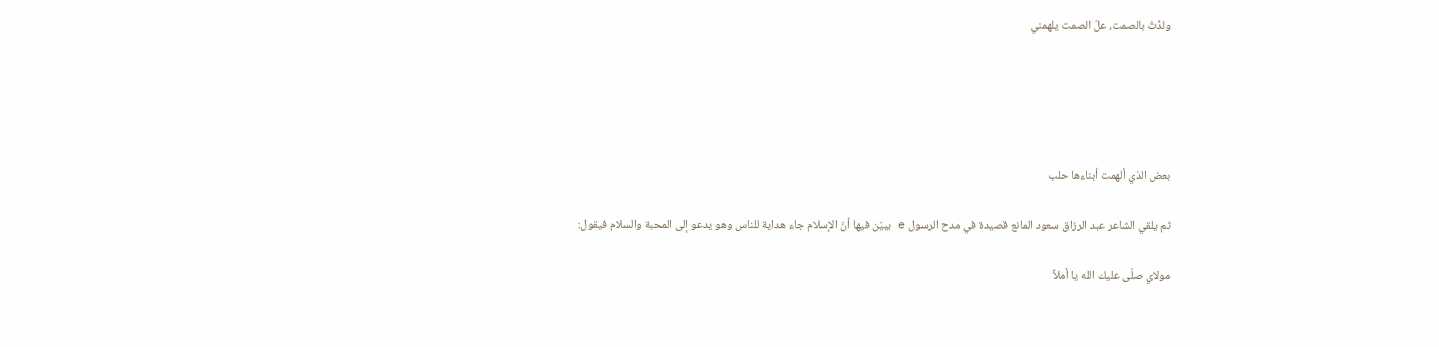ولذْتُ بالصمت، علّ الصمت يلهمني





بعض الذي ألهمت أبناءها حلب

ثم يلقي الشاعر عبد الرزاق سعود المانع قصيدة في مدح الرسول e يبيّن فيها أنّ الإسلام جاء هداية للناس وهو يدعو إلى المحبة والسلام فيقول:

مولاي صلّى عليك الله يا أملاً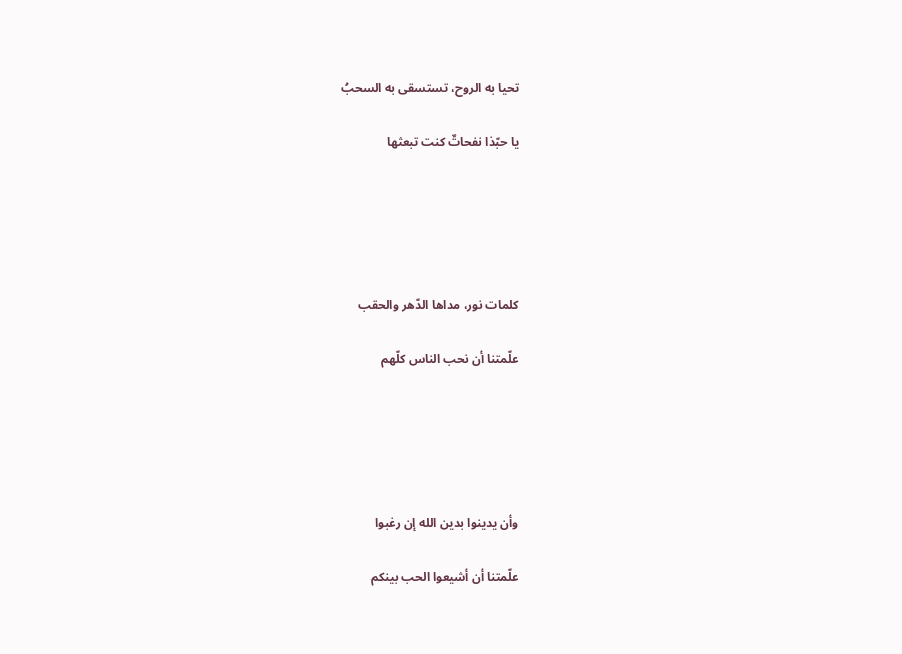تحيا به الروح، تستسقى به السحبُ

يا حبّذا نفحاتٌ كنت تبعثها





كلمات نور، مداها الدّهر والحقب

علّمتنا أن نحب الناس كلّهم





وأن يدينوا بدين الله إن رغبوا

علّمتنا أن أشيعوا الحب بينكم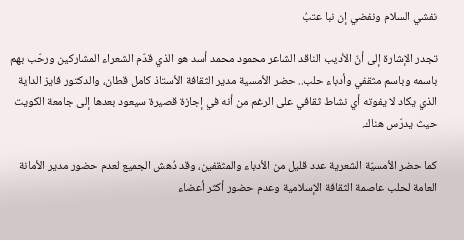نفشي السلام ونفضي إن نبا عتبُ

تجدر الإشارة إلى أنّ الأديب الناقد الشاعر محمود محمد أسد هو الذي قدّم الشعراء المشاركين ورحّب بهم باسمه وباسم مثقفي وأدباء حلب.. حضر الأمسية مدير الثقافة الأستاذ كامل قطان، والدكتور فايز الداية الذي يكاد لا يفوته أي نشاط ثقافي على الرغم من أنه في إجازة قصيرة سيعود بعدها إلى جامعة الكويت حيث يدرّس هناك.

كما حضر الأمسيّة الشعرية عدد قليل من الأدباء والمثقفين، وقد دُهش الجميع لعدم حضور مدير الأمانة العامة لحلب عاصمة الثقافة الإسلامية وعدم حضور أكثر أعضاء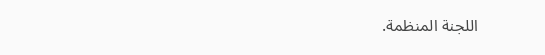اللجنة المنظمة.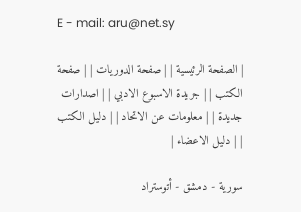E - mail: aru@net.sy

| الصفحة الرئيسية | | صفحة الدوريات | | صفحة الكتب | | جريدة الاسبوع الادبي | | اصدارات جديدة | | معلومات عن الاتحاد | | دليل الكتب | | دليل الاعضاء |

سورية - دمشق - أتوستراد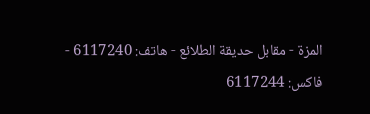المزة - مقابل حديقة الطلائع - هاتف: 6117240 - فاكس: 6117244